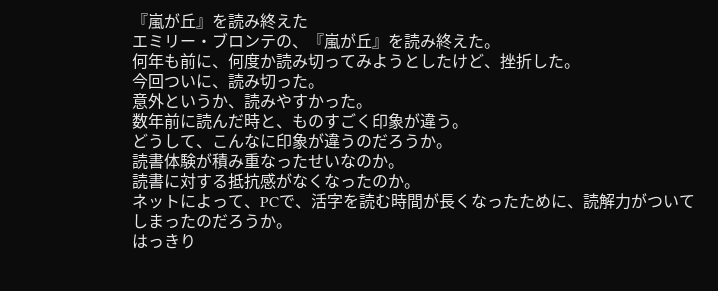『嵐が丘』を読み終えた
エミリー・ブロンテの、『嵐が丘』を読み終えた。
何年も前に、何度か読み切ってみようとしたけど、挫折した。
今回ついに、読み切った。
意外というか、読みやすかった。
数年前に読んだ時と、ものすごく印象が違う。
どうして、こんなに印象が違うのだろうか。
読書体験が積み重なったせいなのか。
読書に対する抵抗感がなくなったのか。
ネットによって、PCで、活字を読む時間が長くなったために、読解力がついてしまったのだろうか。
はっきり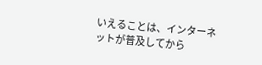いえることは、インターネットが普及してから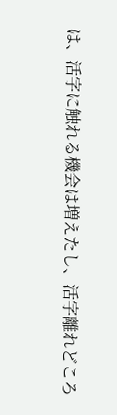は、活字に触れる機会は増えたし、活字離れどころ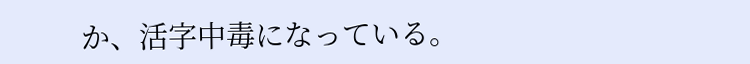か、活字中毒になっている。